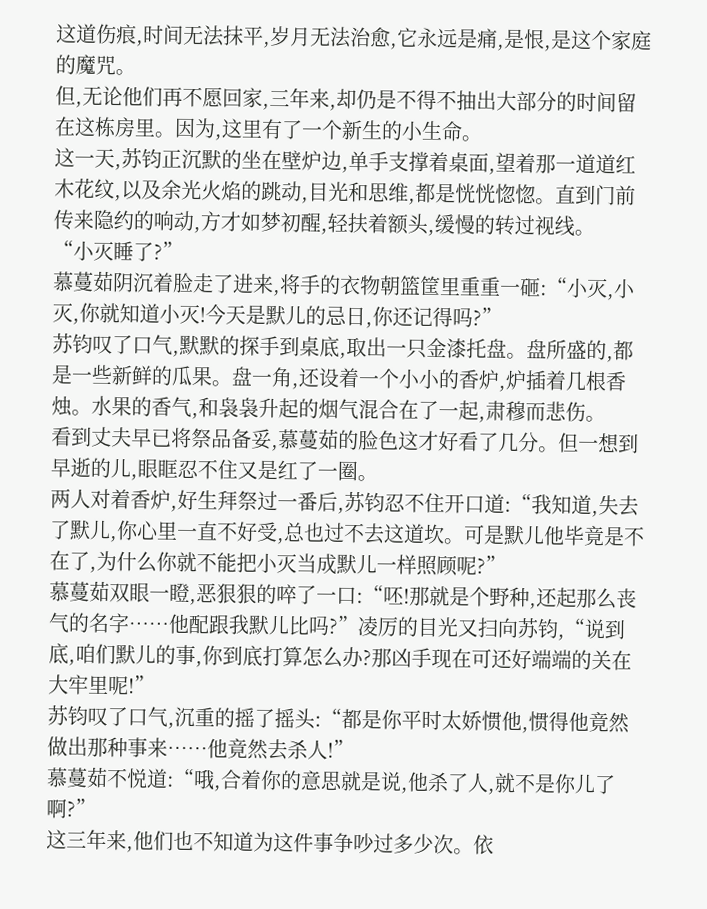这道伤痕,时间无法抹平,岁月无法治愈,它永远是痛,是恨,是这个家庭的魔咒。
但,无论他们再不愿回家,三年来,却仍是不得不抽出大部分的时间留在这栋房里。因为,这里有了一个新生的小生命。
这一天,苏钧正沉默的坐在壁炉边,单手支撑着桌面,望着那一道道红木花纹,以及余光火焰的跳动,目光和思维,都是恍恍惚惚。直到门前传来隐约的响动,方才如梦初醒,轻扶着额头,缓慢的转过视线。
“小灭睡了?”
慕蔓茹阴沉着脸走了进来,将手的衣物朝篮筐里重重一砸:“小灭,小灭,你就知道小灭!今天是默儿的忌日,你还记得吗?”
苏钧叹了口气,默默的探手到桌底,取出一只金漆托盘。盘所盛的,都是一些新鲜的瓜果。盘一角,还设着一个小小的香炉,炉插着几根香烛。水果的香气,和袅袅升起的烟气混合在了一起,肃穆而悲伤。
看到丈夫早已将祭品备妥,慕蔓茹的脸色这才好看了几分。但一想到早逝的儿,眼眶忍不住又是红了一圈。
两人对着香炉,好生拜祭过一番后,苏钧忍不住开口道:“我知道,失去了默儿,你心里一直不好受,总也过不去这道坎。可是默儿他毕竟是不在了,为什么你就不能把小灭当成默儿一样照顾呢?”
慕蔓茹双眼一瞪,恶狠狠的啐了一口:“呸!那就是个野种,还起那么丧气的名字……他配跟我默儿比吗?”凌厉的目光又扫向苏钧,“说到底,咱们默儿的事,你到底打算怎么办?那凶手现在可还好端端的关在大牢里呢!”
苏钧叹了口气,沉重的摇了摇头:“都是你平时太娇惯他,惯得他竟然做出那种事来……他竟然去杀人!”
慕蔓茹不悦道:“哦,合着你的意思就是说,他杀了人,就不是你儿了啊?”
这三年来,他们也不知道为这件事争吵过多少次。依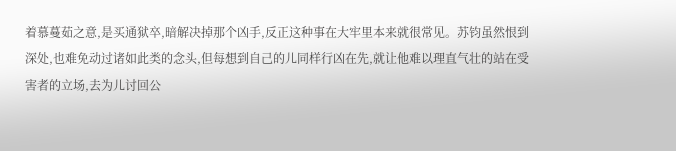着慕蔓茹之意,是买通狱卒,暗解决掉那个凶手,反正这种事在大牢里本来就很常见。苏钧虽然恨到深处,也难免动过诸如此类的念头,但每想到自己的儿同样行凶在先,就让他难以理直气壮的站在受害者的立场,去为儿讨回公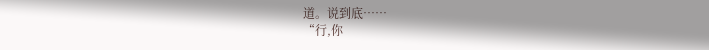道。说到底……
“行,你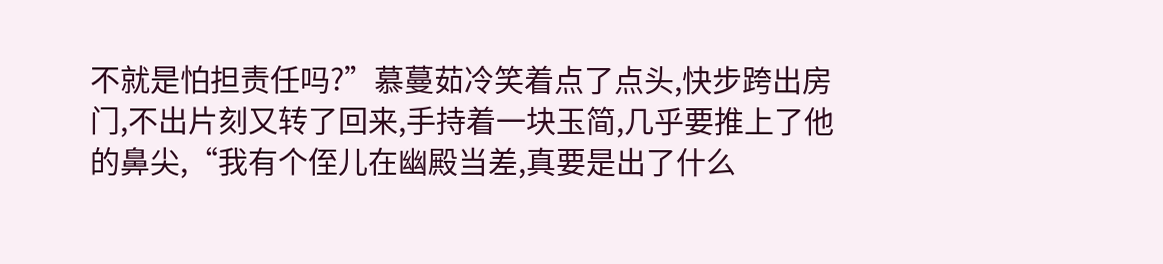不就是怕担责任吗?”慕蔓茹冷笑着点了点头,快步跨出房门,不出片刻又转了回来,手持着一块玉简,几乎要推上了他的鼻尖,“我有个侄儿在幽殿当差,真要是出了什么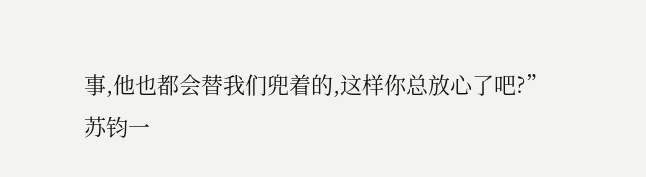事,他也都会替我们兜着的,这样你总放心了吧?”
苏钧一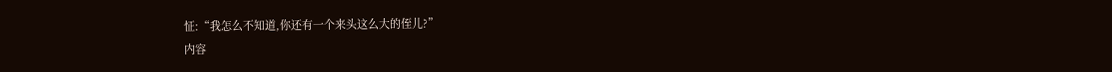怔:“我怎么不知道,你还有一个来头这么大的侄儿?”
内容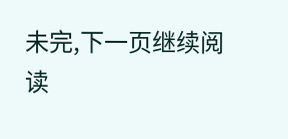未完,下一页继续阅读